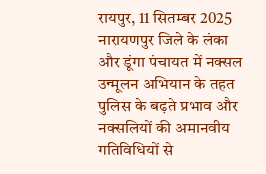रायपुर, 11 सितम्बर 2025
नारायणपुर जिले के लंका और डूंगा पंचायत में नक्सल उन्मूलन अभियान के तहत पुलिस के बढ़ते प्रभाव और नक्सलियों की अमानवीय गतिविधियों से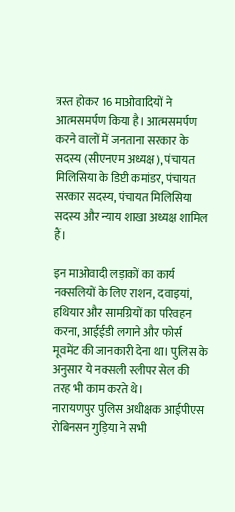त्रस्त होकर 16 माओवादियों ने आत्मसमर्पण किया है। आत्मसमर्पण करने वालों में जनताना सरकार के सदस्य (सीएनएम अध्यक्ष), पंचायत मिलिसिया के डिप्टी कमांडर, पंचायत सरकार सदस्य, पंचायत मिलिसिया सदस्य और न्याय शाखा अध्यक्ष शामिल हैं।

इन माओवादी लड़ाकों का कार्य नक्सलियों के लिए राशन, दवाइयां, हथियार और सामग्रियों का परिवहन करना, आईईडी लगाने और फोर्स मूवमेंट की जानकारी देना था। पुलिस के अनुसार ये नक्सली स्लीपर सेल की तरह भी काम करते थे।
नारायणपुर पुलिस अधीक्षक आईपीएस रोबिनसन गुड़िया ने सभी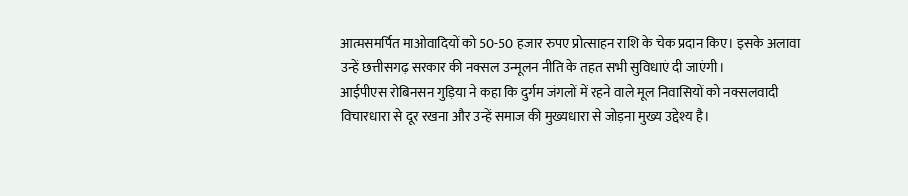आत्मसमर्पित माओवादियों को 50-50 हजार रुपए प्रोत्साहन राशि के चेक प्रदान किए। इसके अलावा उन्हें छत्तीसगढ़ सरकार की नक्सल उन्मूलन नीति के तहत सभी सुविधाएं दी जाएंगी।
आईपीएस रोबिनसन गुड़िया ने कहा कि दुर्गम जंगलों में रहने वाले मूल निवासियों को नक्सलवादी विचारधारा से दूर रखना और उन्हें समाज की मुख्यधारा से जोड़ना मुख्य उद्देश्य है।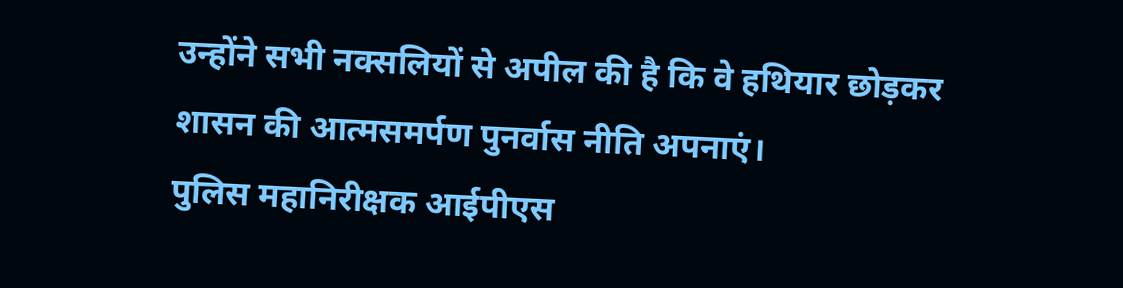उन्होंने सभी नक्सलियों से अपील की है कि वे हथियार छोड़कर शासन की आत्मसमर्पण पुनर्वास नीति अपनाएं।
पुलिस महानिरीक्षक आईपीएस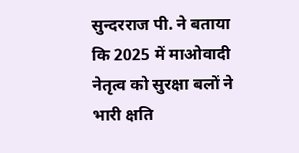सुन्दरराज पी. ने बताया कि 2025 में माओवादी नेतृत्व को सुरक्षा बलों ने भारी क्षति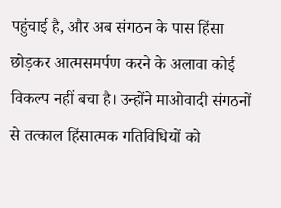पहुंचाई है, और अब संगठन के पास हिंसा छोड़कर आत्मसमर्पण करने के अलावा कोई विकल्प नहीं बचा है। उन्होंने माओवादी संगठनों से तत्काल हिंसात्मक गतिविधियों को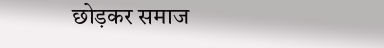छोड़कर समाज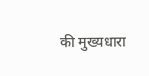की मुख्यधारा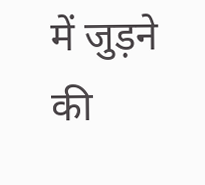में जुड़ने की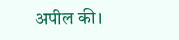अपील की।